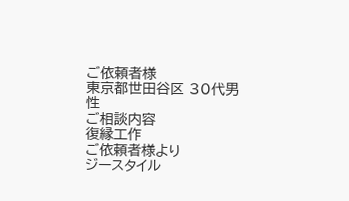ご依頼者様
東京都世田谷区 30代男性
ご相談内容
復縁工作
ご依頼者様より
ジースタイル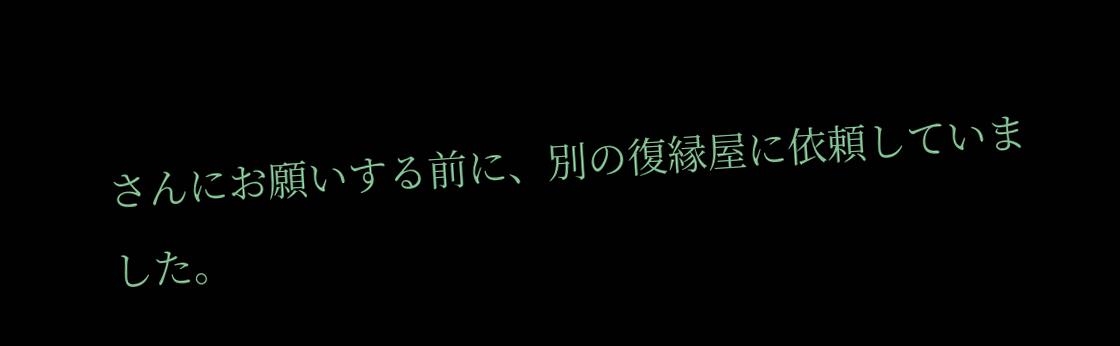さんにお願いする前に、別の復縁屋に依頼していました。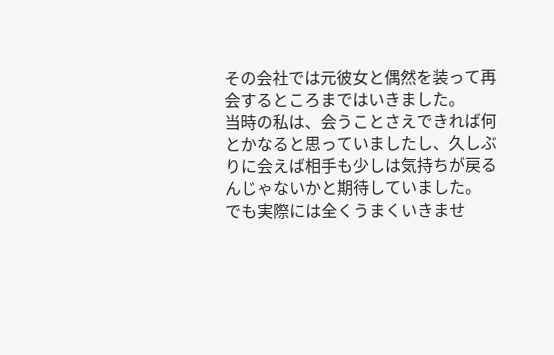その会社では元彼女と偶然を装って再会するところまではいきました。
当時の私は、会うことさえできれば何とかなると思っていましたし、久しぶりに会えば相手も少しは気持ちが戻るんじゃないかと期待していました。
でも実際には全くうまくいきませ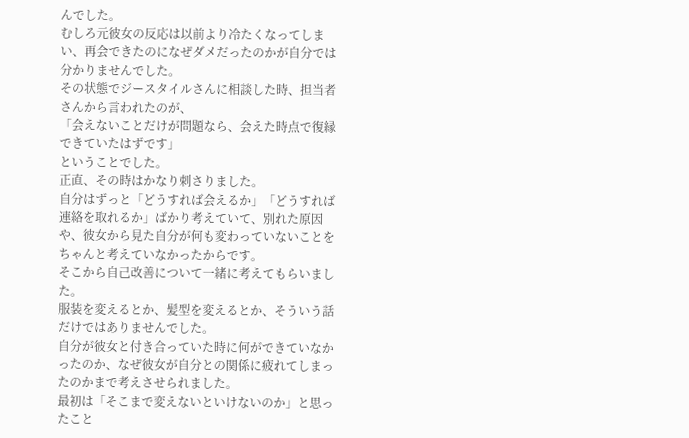んでした。
むしろ元彼女の反応は以前より冷たくなってしまい、再会できたのになぜダメだったのかが自分では分かりませんでした。
その状態でジースタイルさんに相談した時、担当者さんから言われたのが、
「会えないことだけが問題なら、会えた時点で復縁できていたはずです」
ということでした。
正直、その時はかなり刺さりました。
自分はずっと「どうすれば会えるか」「どうすれば連絡を取れるか」ばかり考えていて、別れた原因や、彼女から見た自分が何も変わっていないことをちゃんと考えていなかったからです。
そこから自己改善について一緒に考えてもらいました。
服装を変えるとか、髪型を変えるとか、そういう話だけではありませんでした。
自分が彼女と付き合っていた時に何ができていなかったのか、なぜ彼女が自分との関係に疲れてしまったのかまで考えさせられました。
最初は「そこまで変えないといけないのか」と思ったこと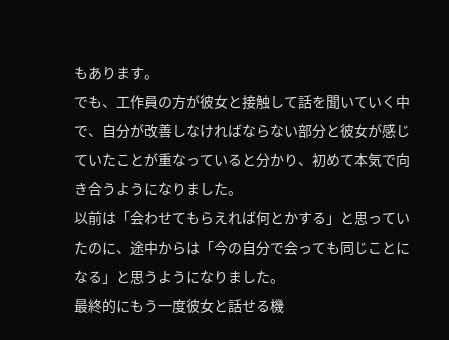もあります。
でも、工作員の方が彼女と接触して話を聞いていく中で、自分が改善しなければならない部分と彼女が感じていたことが重なっていると分かり、初めて本気で向き合うようになりました。
以前は「会わせてもらえれば何とかする」と思っていたのに、途中からは「今の自分で会っても同じことになる」と思うようになりました。
最終的にもう一度彼女と話せる機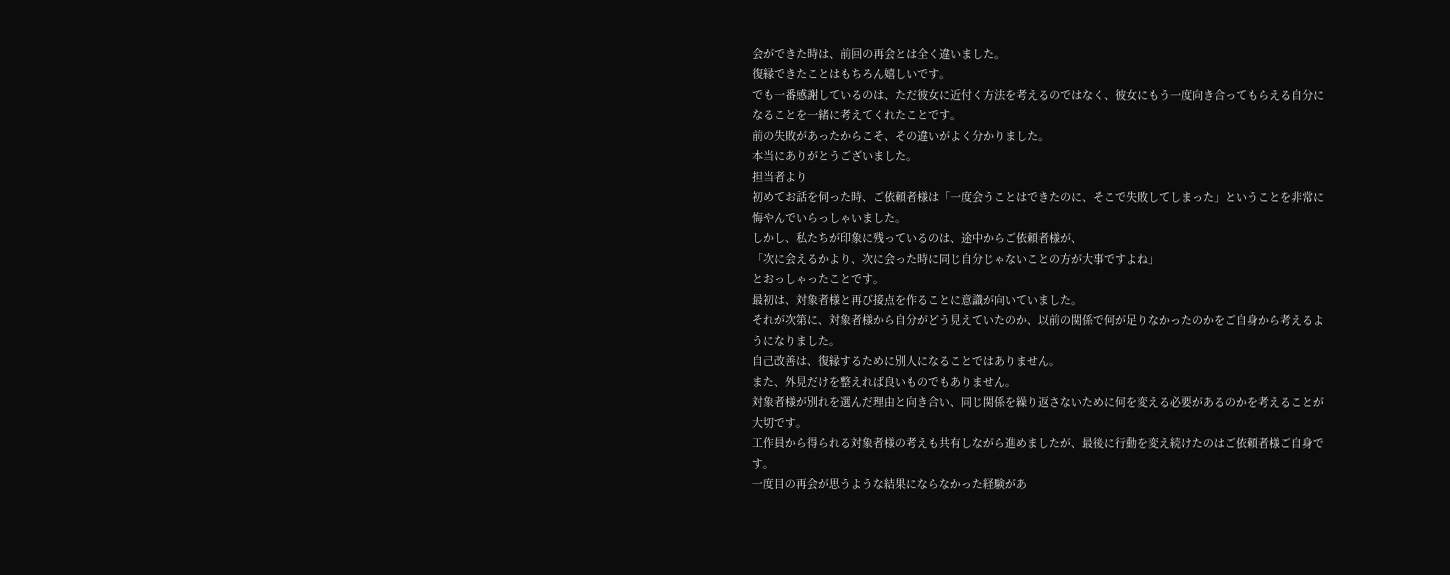会ができた時は、前回の再会とは全く違いました。
復縁できたことはもちろん嬉しいです。
でも一番感謝しているのは、ただ彼女に近付く方法を考えるのではなく、彼女にもう一度向き合ってもらえる自分になることを一緒に考えてくれたことです。
前の失敗があったからこそ、その違いがよく分かりました。
本当にありがとうございました。
担当者より
初めてお話を伺った時、ご依頼者様は「一度会うことはできたのに、そこで失敗してしまった」ということを非常に悔やんでいらっしゃいました。
しかし、私たちが印象に残っているのは、途中からご依頼者様が、
「次に会えるかより、次に会った時に同じ自分じゃないことの方が大事ですよね」
とおっしゃったことです。
最初は、対象者様と再び接点を作ることに意識が向いていました。
それが次第に、対象者様から自分がどう見えていたのか、以前の関係で何が足りなかったのかをご自身から考えるようになりました。
自己改善は、復縁するために別人になることではありません。
また、外見だけを整えれば良いものでもありません。
対象者様が別れを選んだ理由と向き合い、同じ関係を繰り返さないために何を変える必要があるのかを考えることが大切です。
工作員から得られる対象者様の考えも共有しながら進めましたが、最後に行動を変え続けたのはご依頼者様ご自身です。
一度目の再会が思うような結果にならなかった経験があ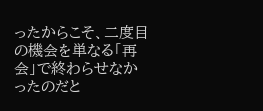ったからこそ、二度目の機会を単なる「再会」で終わらせなかったのだと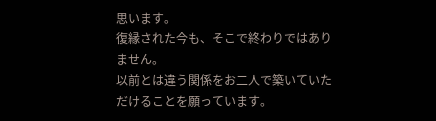思います。
復縁された今も、そこで終わりではありません。
以前とは違う関係をお二人で築いていただけることを願っています。